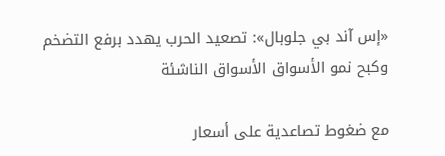«إس آند بي جلوبال»: تصعيد الحرب يهدد برفع التضخم وكبح نمو الأسواق الأسواق الناشئة

مع ضغوط تصاعدية على أسعار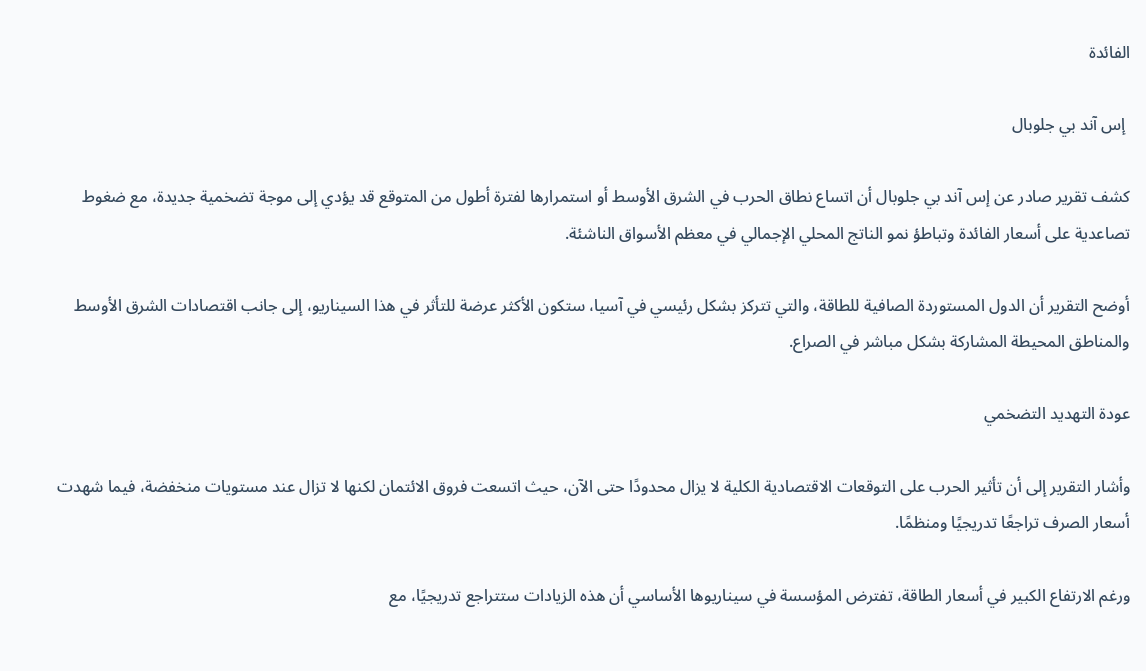الفائدة

 إس آند بي جلوبال

كشف تقرير صادر عن إس آند بي جلوبال أن اتساع نطاق الحرب في الشرق الأوسط أو استمرارها لفترة أطول من المتوقع قد يؤدي إلى موجة تضخمية جديدة، مع ضغوط تصاعدية على أسعار الفائدة وتباطؤ نمو الناتج المحلي الإجمالي في معظم الأسواق الناشئة.

أوضح التقرير أن الدول المستوردة الصافية للطاقة، والتي تتركز بشكل رئيسي في آسيا، ستكون الأكثر عرضة للتأثر في هذا السيناريو، إلى جانب اقتصادات الشرق الأوسط والمناطق المحيطة المشاركة بشكل مباشر في الصراع.

عودة التهديد التضخمي

وأشار التقرير إلى أن تأثير الحرب على التوقعات الاقتصادية الكلية لا يزال محدودًا حتى الآن، حيث اتسعت فروق الائتمان لكنها لا تزال عند مستويات منخفضة، فيما شهدت أسعار الصرف تراجعًا تدريجيًا ومنظمًا.

ورغم الارتفاع الكبير في أسعار الطاقة، تفترض المؤسسة في سيناريوها الأساسي أن هذه الزيادات ستتراجع تدريجيًا، مع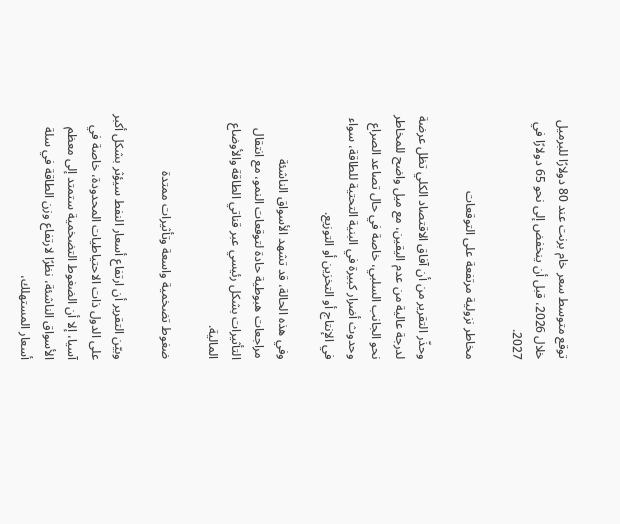توقع متوسط سعر خام برنت عند 80 دولارًا للبرميل خلال 2026، قبل أن ينخفض إلى نحو 65 دولارًا في 2027.

مخاطر نزولية مرتفعة على التوقعات

وحذّر التقرير من أن آفاق الاقتصاد الكلي تظل عرضة لدرجة عالية من عدم اليقين، مع ميل واضح للمخاطر نحو الجانب السلبي، خاصة في حال تصاعد الصراع وحدوث أضرار كبيرة في البنية التحتية للطاقة، سواء في الإنتاج أو التخزين أو التوزيع.

وفي هذه الحالة، قد تشهد الأسواق الناشئة مراجعات هبوطية حادة لتوقعات النمو، مع انتقال التأثيرات بشكل رئيسي عبر قناتي الطاقة والأوضاع المالية.

ضغوط تضخمية واسعة وتأثيرات ممتدة

وبيّن التقرير أن ارتفاع أسعار النفط سيؤثر بشكل أكبر على الدول ذات الاحتياطيات المحدودة، خاصة في آسيا، إلا أن الضغوط التضخمية ستمتد إلى معظم الأسواق الناشئة، نظرًا لارتفاع وزن الطاقة في سلة أسعار المستهلك،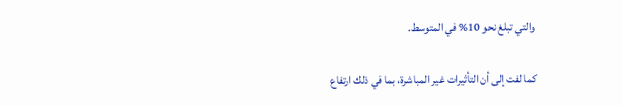والتي تبلغ نحو 10% في المتوسط.

كما لفت إلى أن التأثيرات غير المباشرة، بما في ذلك ارتفاع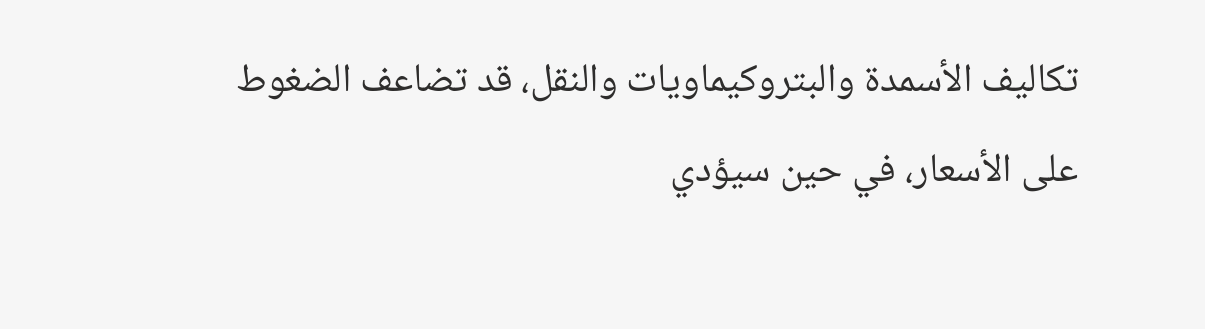تكاليف الأسمدة والبتروكيماويات والنقل، قد تضاعف الضغوط على الأسعار، في حين سيؤدي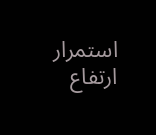استمرار ارتفاع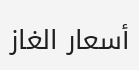أسعار الغاز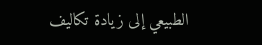الطبيعي إلى زيادة تكاليف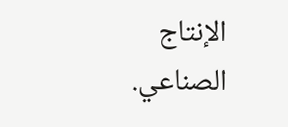الإنتاج الصناعي.